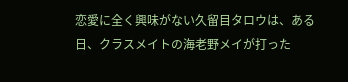恋愛に全く興味がない久留目タロウは、ある日、クラスメイトの海老野メイが打った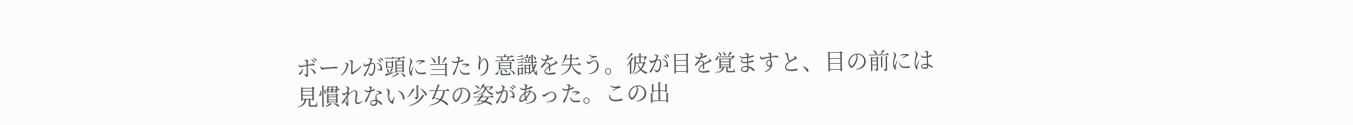ボールが頭に当たり意識を失う。彼が目を覚ますと、目の前には見慣れない少女の姿があった。この出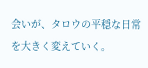会いが、タロウの平穏な日常を大きく変えていく。